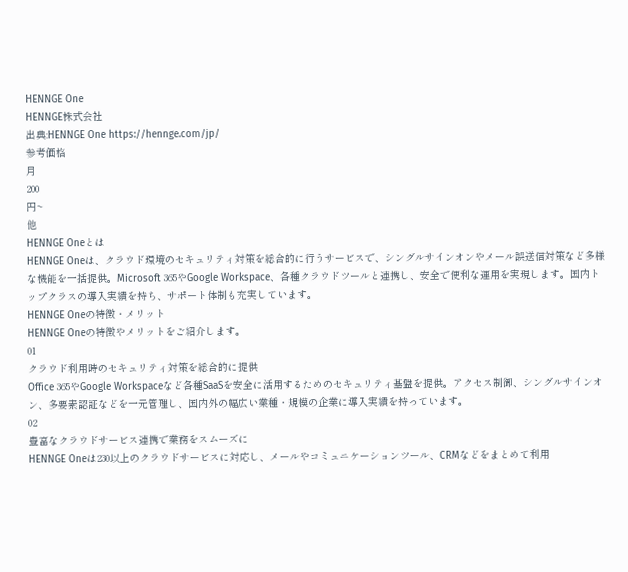HENNGE One
HENNGE株式会社
出典:HENNGE One https://hennge.com/jp/
参考価格
月
200
円~
他
HENNGE Oneとは
HENNGE Oneは、クラウド環境のセキュリティ対策を総合的に行うサービスで、シングルサインオンやメール誤送信対策など多様な機能を一括提供。Microsoft 365やGoogle Workspace、各種クラウドツールと連携し、安全で便利な運用を実現します。国内トップクラスの導入実績を持ち、サポート体制も充実しています。
HENNGE Oneの特徴・メリット
HENNGE Oneの特徴やメリットをご紹介します。
01
クラウド利用時のセキュリティ対策を総合的に提供
Office 365やGoogle Workspaceなど各種SaaSを安全に活用するためのセキュリティ基盤を提供。アクセス制御、シングルサインオン、多要素認証などを一元管理し、国内外の幅広い業種・規模の企業に導入実績を持っています。
02
豊富なクラウドサービス連携で業務をスムーズに
HENNGE Oneは230以上のクラウドサービスに対応し、メールやコミュニケーションツール、CRMなどをまとめて利用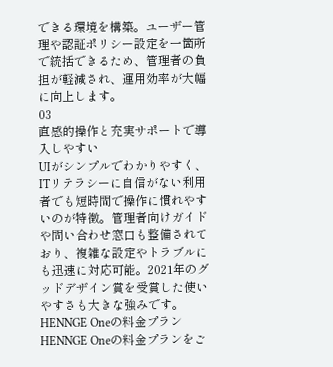できる環境を構築。ユーザー管理や認証ポリシー設定を一箇所で統括できるため、管理者の負担が軽減され、運用効率が大幅に向上します。
03
直感的操作と充実サポートで導入しやすい
UIがシンプルでわかりやすく、ITリテラシーに自信がない利用者でも短時間で操作に慣れやすいのが特徴。管理者向けガイドや問い合わせ窓口も整備されており、複雑な設定やトラブルにも迅速に対応可能。2021年のグッドデザイン賞を受賞した使いやすさも大きな強みです。
HENNGE Oneの料金プラン
HENNGE Oneの料金プランをご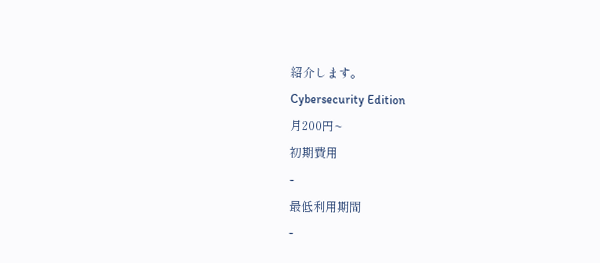紹介します。
Cybersecurity Edition
月200円~
初期費用
-
最低利用期間
-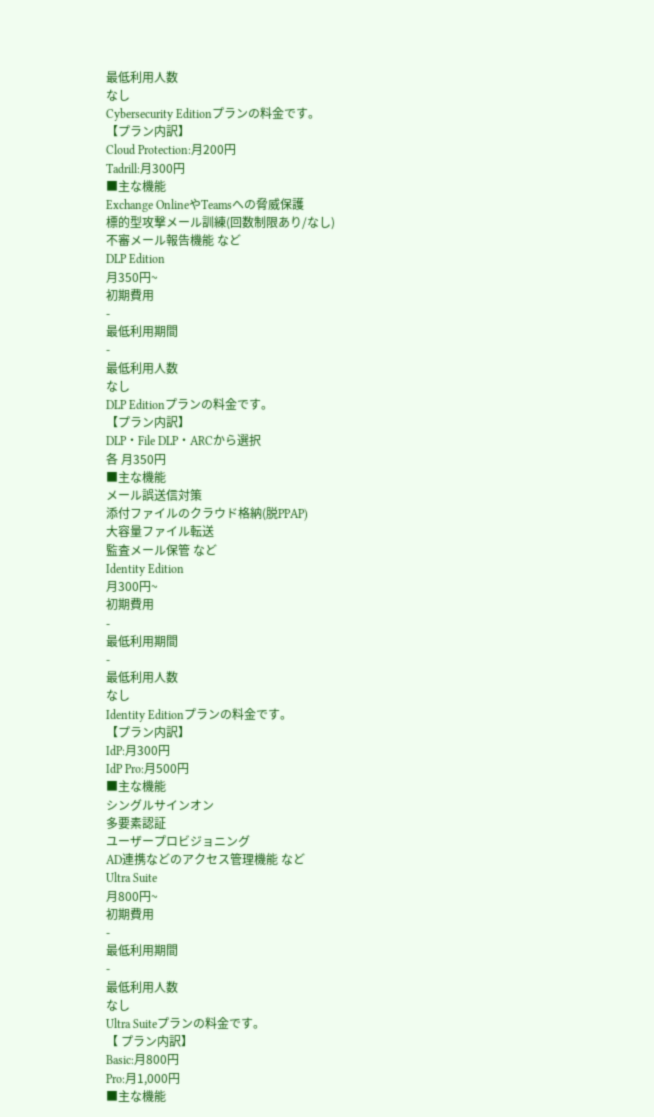最低利用人数
なし
Cybersecurity Editionプランの料金です。
【プラン内訳】
Cloud Protection:月200円
Tadrill:月300円
■主な機能
Exchange OnlineやTeamsへの脅威保護
標的型攻撃メール訓練(回数制限あり/なし)
不審メール報告機能 など
DLP Edition
月350円~
初期費用
-
最低利用期間
-
最低利用人数
なし
DLP Editionプランの料金です。
【プラン内訳】
DLP・File DLP・ARCから選択
各 月350円
■主な機能
メール誤送信対策
添付ファイルのクラウド格納(脱PPAP)
大容量ファイル転送
監査メール保管 など
Identity Edition
月300円~
初期費用
-
最低利用期間
-
最低利用人数
なし
Identity Editionプランの料金です。
【プラン内訳】
IdP:月300円
IdP Pro:月500円
■主な機能
シングルサインオン
多要素認証
ユーザープロビジョニング
AD連携などのアクセス管理機能 など
Ultra Suite
月800円~
初期費用
-
最低利用期間
-
最低利用人数
なし
Ultra Suiteプランの料金です。
【 プラン内訳】
Basic:月800円
Pro:月1,000円
■主な機能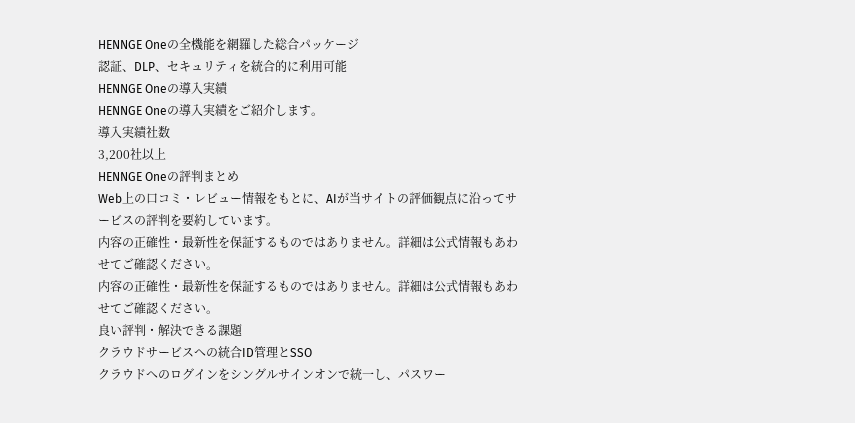HENNGE Oneの全機能を網羅した総合パッケージ
認証、DLP、セキュリティを統合的に利用可能
HENNGE Oneの導入実績
HENNGE Oneの導入実績をご紹介します。
導入実績社数
3,200社以上
HENNGE Oneの評判まとめ
Web上の口コミ・レビュー情報をもとに、AIが当サイトの評価観点に沿ってサービスの評判を要約しています。
内容の正確性・最新性を保証するものではありません。詳細は公式情報もあわせてご確認ください。
内容の正確性・最新性を保証するものではありません。詳細は公式情報もあわせてご確認ください。
良い評判・解決できる課題
クラウドサービスへの統合ID管理とSSO
クラウドへのログインをシングルサインオンで統一し、パスワー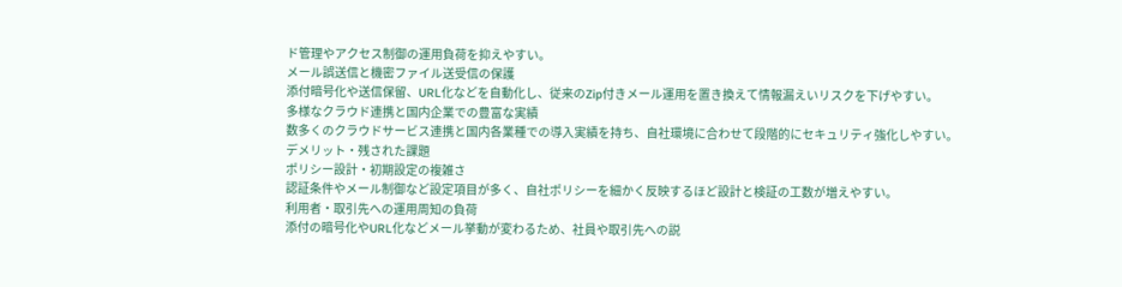ド管理やアクセス制御の運用負荷を抑えやすい。
メール誤送信と機密ファイル送受信の保護
添付暗号化や送信保留、URL化などを自動化し、従来のZip付きメール運用を置き換えて情報漏えいリスクを下げやすい。
多様なクラウド連携と国内企業での豊富な実績
数多くのクラウドサービス連携と国内各業種での導入実績を持ち、自社環境に合わせて段階的にセキュリティ強化しやすい。
デメリット・残された課題
ポリシー設計・初期設定の複雑さ
認証条件やメール制御など設定項目が多く、自社ポリシーを細かく反映するほど設計と検証の工数が増えやすい。
利用者・取引先への運用周知の負荷
添付の暗号化やURL化などメール挙動が変わるため、社員や取引先への説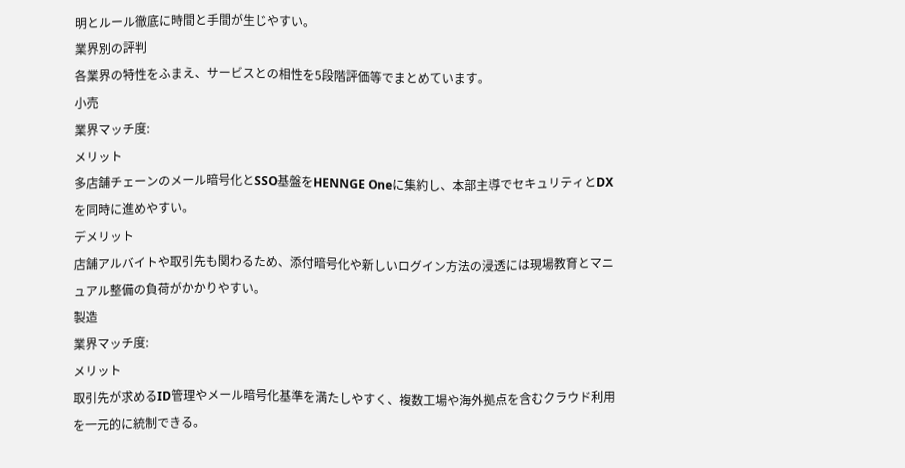明とルール徹底に時間と手間が生じやすい。
業界別の評判
各業界の特性をふまえ、サービスとの相性を5段階評価等でまとめています。
小売
業界マッチ度:
メリット
多店舗チェーンのメール暗号化とSSO基盤をHENNGE Oneに集約し、本部主導でセキュリティとDXを同時に進めやすい。
デメリット
店舗アルバイトや取引先も関わるため、添付暗号化や新しいログイン方法の浸透には現場教育とマニュアル整備の負荷がかかりやすい。
製造
業界マッチ度:
メリット
取引先が求めるID管理やメール暗号化基準を満たしやすく、複数工場や海外拠点を含むクラウド利用を一元的に統制できる。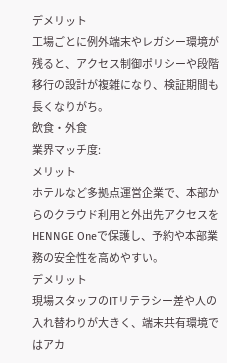デメリット
工場ごとに例外端末やレガシー環境が残ると、アクセス制御ポリシーや段階移行の設計が複雑になり、検証期間も長くなりがち。
飲食・外食
業界マッチ度:
メリット
ホテルなど多拠点運営企業で、本部からのクラウド利用と外出先アクセスをHENNGE Oneで保護し、予約や本部業務の安全性を高めやすい。
デメリット
現場スタッフのITリテラシー差や人の入れ替わりが大きく、端末共有環境ではアカ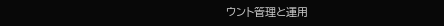ウント管理と運用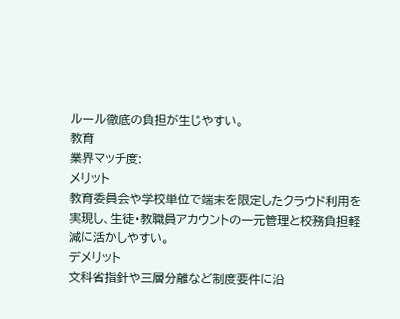ルール徹底の負担が生じやすい。
教育
業界マッチ度:
メリット
教育委員会や学校単位で端末を限定したクラウド利用を実現し、生徒・教職員アカウントの一元管理と校務負担軽減に活かしやすい。
デメリット
文科省指針や三層分離など制度要件に沿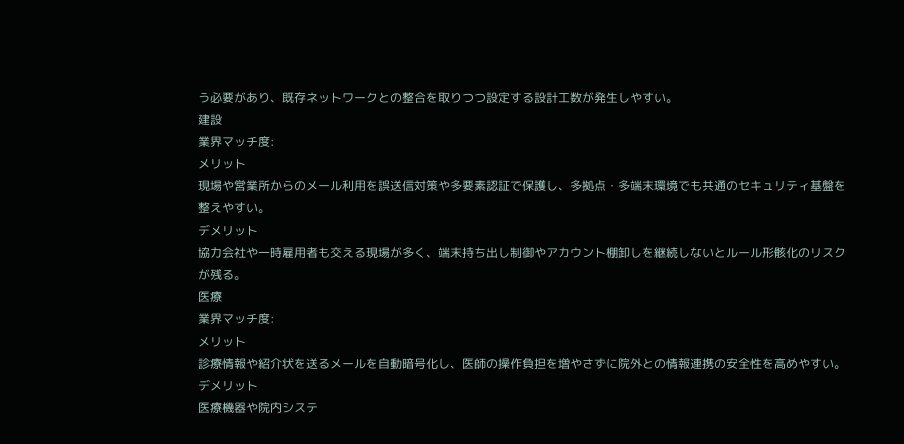う必要があり、既存ネットワークとの整合を取りつつ設定する設計工数が発生しやすい。
建設
業界マッチ度:
メリット
現場や営業所からのメール利用を誤送信対策や多要素認証で保護し、多拠点・多端末環境でも共通のセキュリティ基盤を整えやすい。
デメリット
協力会社や一時雇用者も交える現場が多く、端末持ち出し制御やアカウント棚卸しを継続しないとルール形骸化のリスクが残る。
医療
業界マッチ度:
メリット
診療情報や紹介状を送るメールを自動暗号化し、医師の操作負担を増やさずに院外との情報連携の安全性を高めやすい。
デメリット
医療機器や院内システ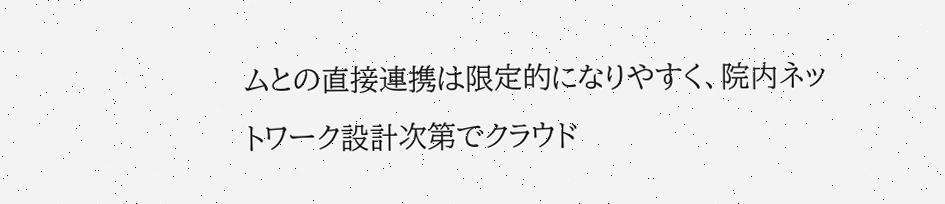ムとの直接連携は限定的になりやすく、院内ネットワーク設計次第でクラウド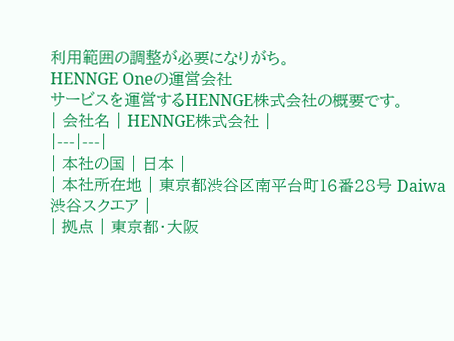利用範囲の調整が必要になりがち。
HENNGE Oneの運営会社
サービスを運営するHENNGE株式会社の概要です。
| 会社名 | HENNGE株式会社 |
|---|---|
| 本社の国 | 日本 |
| 本社所在地 | 東京都渋谷区南平台町16番28号 Daiwa渋谷スクエア |
| 拠点 | 東京都・大阪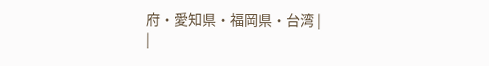府・愛知県・福岡県・台湾 |
|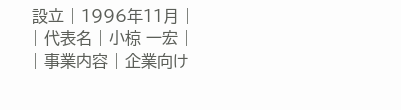設立 | 1996年11月 |
| 代表名 | 小椋 一宏 |
| 事業内容 | 企業向け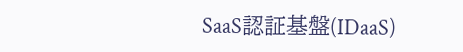SaaS認証基盤(IDaaS)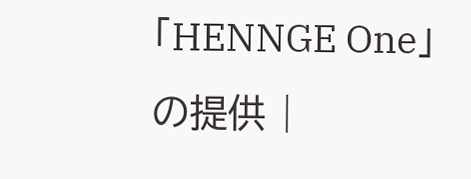「HENNGE One」の提供 |